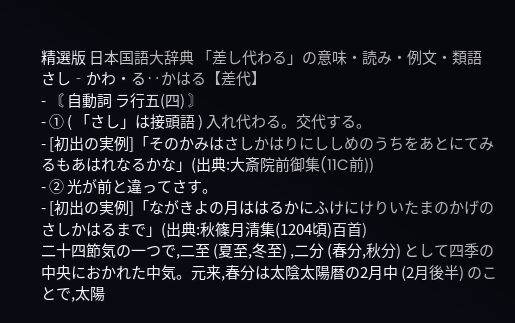精選版 日本国語大辞典 「差し代わる」の意味・読み・例文・類語
さし‐かわ・る‥かはる【差代】
- 〘 自動詞 ラ行五(四) 〙
- ① ( 「さし」は接頭語 ) 入れ代わる。交代する。
- [初出の実例]「そのかみはさしかはりにししめのうちをあとにてみるもあはれなるかな」(出典:大斎院前御集(11C前))
- ② 光が前と違ってさす。
- [初出の実例]「ながきよの月ははるかにふけにけりいたまのかげのさしかはるまで」(出典:秋篠月清集(1204頃)百首)
二十四節気の一つで,二至 (夏至,冬至) ,二分 (春分,秋分) として四季の中央におかれた中気。元来,春分は太陰太陽暦の2月中 (2月後半) のことで,太陽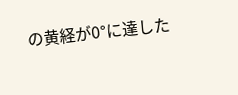の黄経が0°に達した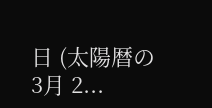日 (太陽暦の3月 2...